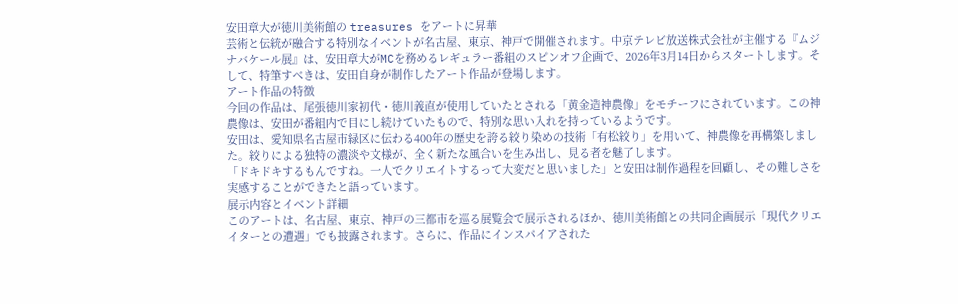安田章大が徳川美術館の treasures をアートに昇華
芸術と伝統が融合する特別なイベントが名古屋、東京、神戸で開催されます。中京テレビ放送株式会社が主催する『ムジナバケール展』は、安田章大がMCを務めるレギュラー番組のスピンオフ企画で、2026年3月14日からスタートします。そして、特筆すべきは、安田自身が制作したアート作品が登場します。
アート作品の特徴
今回の作品は、尾張徳川家初代・徳川義直が使用していたとされる「黄金造神農像」をモチーフにされています。この神農像は、安田が番組内で目にし続けていたもので、特別な思い入れを持っているようです。
安田は、愛知県名古屋市緑区に伝わる400年の歴史を誇る絞り染めの技術「有松絞り」を用いて、神農像を再構築しました。絞りによる独特の濃淡や文様が、全く新たな風合いを生み出し、見る者を魅了します。
「ドキドキするもんですね。一人でクリエイトするって大変だと思いました」と安田は制作過程を回顧し、その難しさを実感することができたと語っています。
展示内容とイベント詳細
このアートは、名古屋、東京、神戸の三都市を巡る展覧会で展示されるほか、徳川美術館との共同企画展示「現代クリエイターとの遭遇」でも披露されます。さらに、作品にインスパイアされた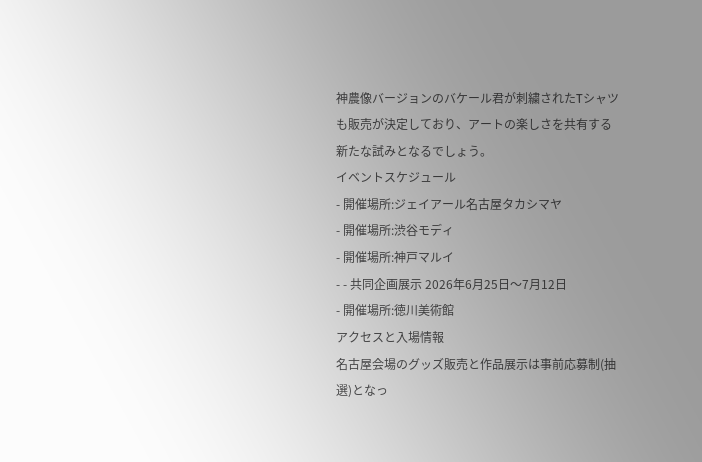神農像バージョンのバケール君が刺繍されたTシャツも販売が決定しており、アートの楽しさを共有する新たな試みとなるでしょう。
イベントスケジュール
- 開催場所:ジェイアール名古屋タカシマヤ
- 開催場所:渋谷モディ
- 開催場所:神戸マルイ
- - 共同企画展示 2026年6月25日〜7月12日
- 開催場所:徳川美術館
アクセスと入場情報
名古屋会場のグッズ販売と作品展示は事前応募制(抽選)となっ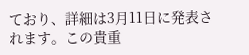ており、詳細は3月11日に発表されます。この貴重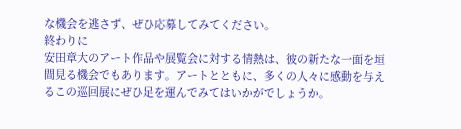な機会を逃さず、ぜひ応募してみてください。
終わりに
安田章大のアート作品や展覧会に対する情熱は、彼の新たな一面を垣間見る機会でもあります。アートとともに、多くの人々に感動を与えるこの巡回展にぜひ足を運んでみてはいかがでしょうか。